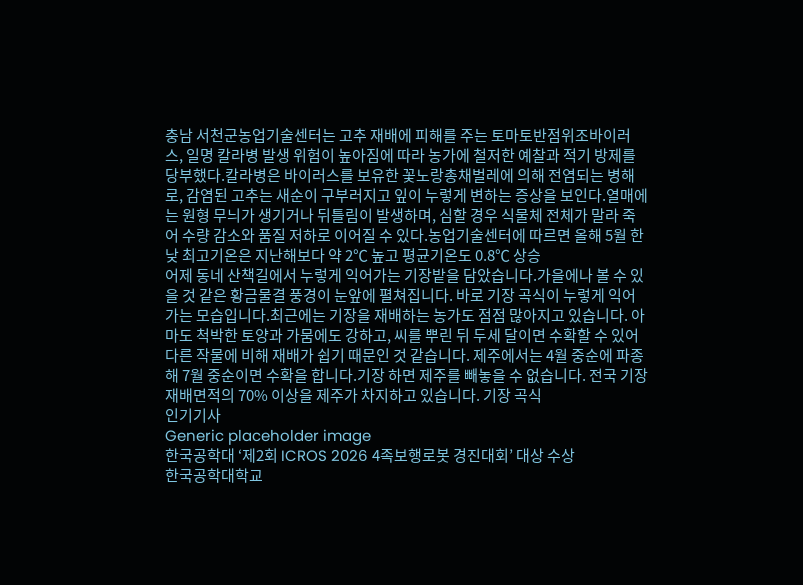충남 서천군농업기술센터는 고추 재배에 피해를 주는 토마토반점위조바이러스, 일명 칼라병 발생 위험이 높아짐에 따라 농가에 철저한 예찰과 적기 방제를 당부했다.칼라병은 바이러스를 보유한 꽃노랑총채벌레에 의해 전염되는 병해로, 감염된 고추는 새순이 구부러지고 잎이 누렇게 변하는 증상을 보인다.열매에는 원형 무늬가 생기거나 뒤틀림이 발생하며, 심할 경우 식물체 전체가 말라 죽어 수량 감소와 품질 저하로 이어질 수 있다.농업기술센터에 따르면 올해 5월 한낮 최고기온은 지난해보다 약 2℃ 높고 평균기온도 0.8℃ 상승
어제 동네 산책길에서 누렇게 익어가는 기장밭을 담았습니다.가을에나 볼 수 있을 것 같은 황금물결 풍경이 눈앞에 펼쳐집니다. 바로 기장 곡식이 누렇게 익어가는 모습입니다.최근에는 기장을 재배하는 농가도 점점 많아지고 있습니다. 아마도 척박한 토양과 가뭄에도 강하고, 씨를 뿌린 뒤 두세 달이면 수확할 수 있어 다른 작물에 비해 재배가 쉽기 때문인 것 같습니다. 제주에서는 4월 중순에 파종해 7월 중순이면 수확을 합니다.기장 하면 제주를 빼놓을 수 없습니다. 전국 기장 재배면적의 70% 이상을 제주가 차지하고 있습니다. 기장 곡식
인기기사
Generic placeholder image
한국공학대 ‘제2회 ICROS 2026 4족보행로봇 경진대회’ 대상 수상
한국공학대학교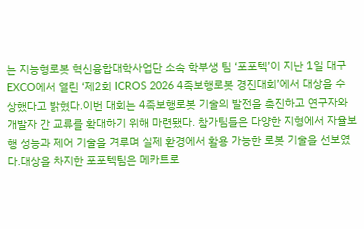는 지능형로봇 혁신융합대학사업단 소속 학부생 팀 ‘포포텍’이 지난 1일 대구 EXCO에서 열린 ‘제2회 ICROS 2026 4족보행로봇 경진대회’에서 대상을 수상했다고 밝혔다.이번 대회는 4족보행로봇 기술의 발전을 촉진하고 연구자와 개발자 간 교류를 확대하기 위해 마련됐다. 참가팀들은 다양한 지형에서 자율보행 성능과 제어 기술을 겨루며 실제 환경에서 활용 가능한 로봇 기술을 선보였다.대상을 차지한 포포텍팀은 메카트로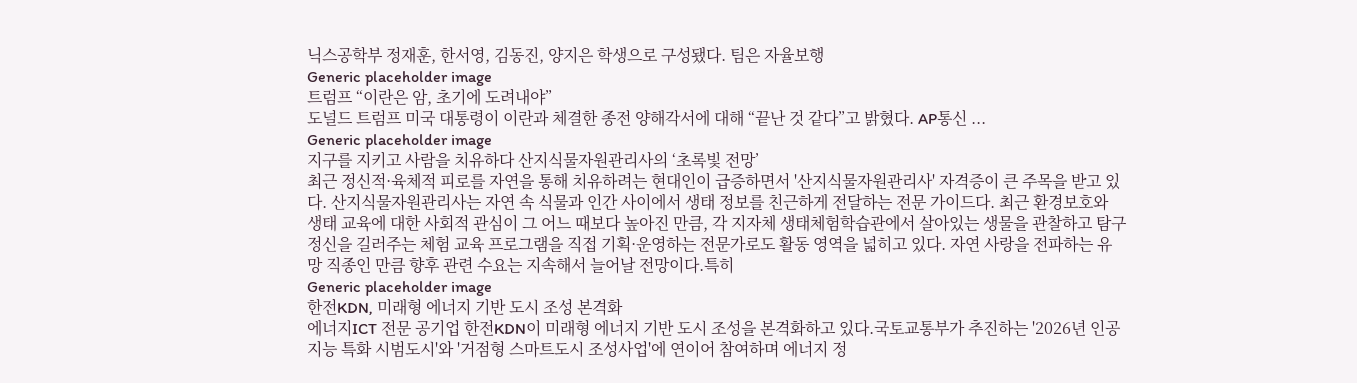닉스공학부 정재훈, 한서영, 김동진, 양지은 학생으로 구성됐다. 팀은 자율보행
Generic placeholder image
트럼프 “이란은 암, 초기에 도려내야”
도널드 트럼프 미국 대통령이 이란과 체결한 종전 양해각서에 대해 “끝난 것 같다”고 밝혔다. AP통신 ...
Generic placeholder image
지구를 지키고 사람을 치유하다 산지식물자원관리사의 ‘초록빛 전망’
최근 정신적·육체적 피로를 자연을 통해 치유하려는 현대인이 급증하면서 '산지식물자원관리사' 자격증이 큰 주목을 받고 있다. 산지식물자원관리사는 자연 속 식물과 인간 사이에서 생태 정보를 친근하게 전달하는 전문 가이드다. 최근 환경보호와 생태 교육에 대한 사회적 관심이 그 어느 때보다 높아진 만큼, 각 지자체 생태체험학습관에서 살아있는 생물을 관찰하고 탐구정신을 길러주는 체험 교육 프로그램을 직접 기획·운영하는 전문가로도 활동 영역을 넓히고 있다. 자연 사랑을 전파하는 유망 직종인 만큼 향후 관련 수요는 지속해서 늘어날 전망이다.특히
Generic placeholder image
한전KDN, 미래형 에너지 기반 도시 조성 본격화
에너지ICT 전문 공기업 한전KDN이 미래형 에너지 기반 도시 조성을 본격화하고 있다.국토교통부가 추진하는 '2026년 인공지능 특화 시범도시'와 '거점형 스마트도시 조성사업'에 연이어 참여하며 에너지 정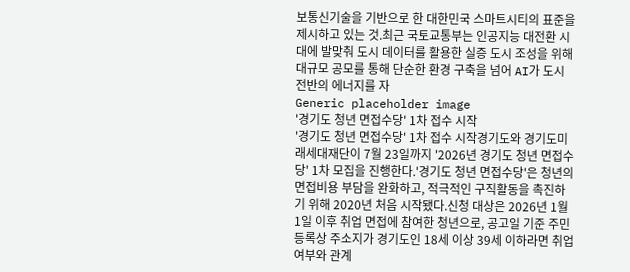보통신기술을 기반으로 한 대한민국 스마트시티의 표준을 제시하고 있는 것.최근 국토교통부는 인공지능 대전환 시대에 발맞춰 도시 데이터를 활용한 실증 도시 조성을 위해 대규모 공모를 통해 단순한 환경 구축을 넘어 AI가 도시 전반의 에너지를 자
Generic placeholder image
'경기도 청년 면접수당' 1차 접수 시작
'경기도 청년 면접수당' 1차 접수 시작경기도와 경기도미래세대재단이 7월 23일까지 '2026년 경기도 청년 면접수당' 1차 모집을 진행한다.'경기도 청년 면접수당'은 청년의 면접비용 부담을 완화하고, 적극적인 구직활동을 촉진하기 위해 2020년 처음 시작됐다.신청 대상은 2026년 1월 1일 이후 취업 면접에 참여한 청년으로, 공고일 기준 주민등록상 주소지가 경기도인 18세 이상 39세 이하라면 취업 여부와 관계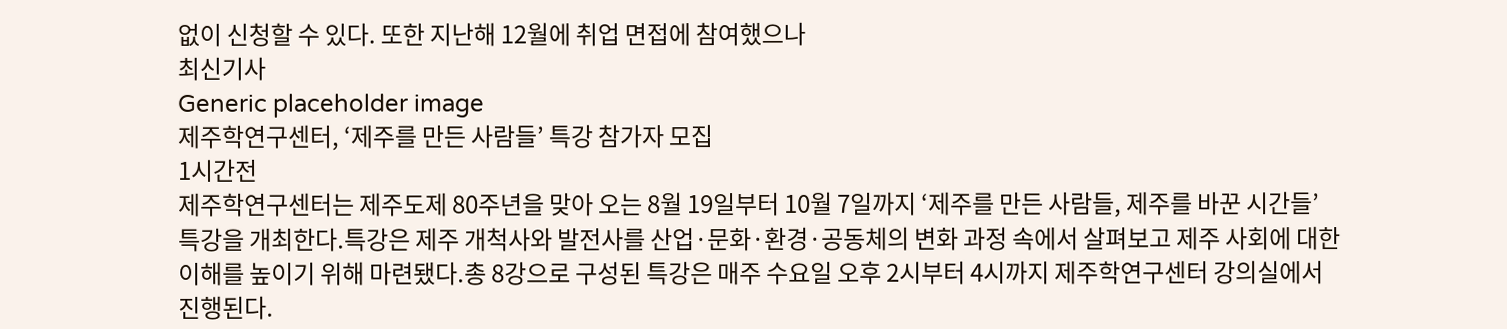없이 신청할 수 있다. 또한 지난해 12월에 취업 면접에 참여했으나
최신기사
Generic placeholder image
제주학연구센터, ‘제주를 만든 사람들’ 특강 참가자 모집
1시간전
제주학연구센터는 제주도제 80주년을 맞아 오는 8월 19일부터 10월 7일까지 ‘제주를 만든 사람들, 제주를 바꾼 시간들’ 특강을 개최한다.특강은 제주 개척사와 발전사를 산업·문화·환경·공동체의 변화 과정 속에서 살펴보고 제주 사회에 대한 이해를 높이기 위해 마련됐다.총 8강으로 구성된 특강은 매주 수요일 오후 2시부터 4시까지 제주학연구센터 강의실에서 진행된다.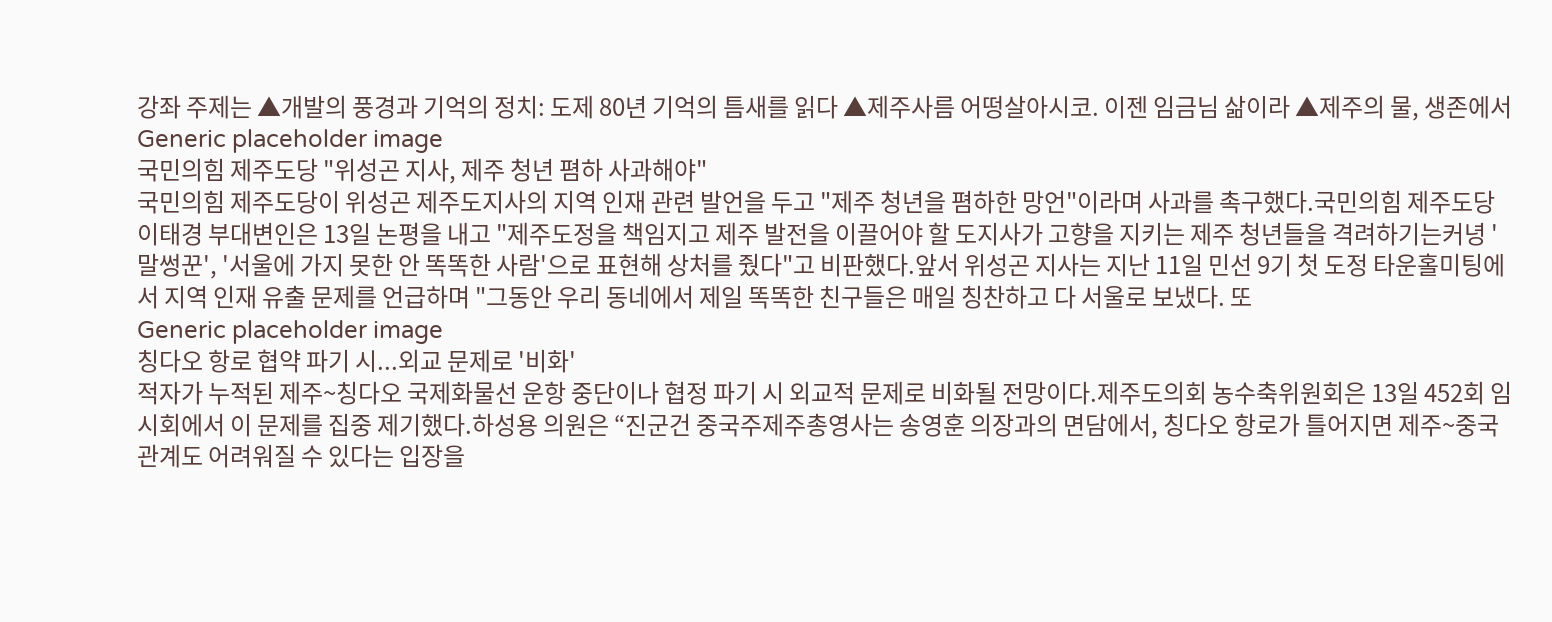강좌 주제는 ▲개발의 풍경과 기억의 정치: 도제 80년 기억의 틈새를 읽다 ▲제주사름 어떵살아시코. 이젠 임금님 삶이라 ▲제주의 물, 생존에서
Generic placeholder image
국민의힘 제주도당 "위성곤 지사, 제주 청년 폄하 사과해야"
국민의힘 제주도당이 위성곤 제주도지사의 지역 인재 관련 발언을 두고 "제주 청년을 폄하한 망언"이라며 사과를 촉구했다.국민의힘 제주도당 이태경 부대변인은 13일 논평을 내고 "제주도정을 책임지고 제주 발전을 이끌어야 할 도지사가 고향을 지키는 제주 청년들을 격려하기는커녕 '말썽꾼', '서울에 가지 못한 안 똑똑한 사람'으로 표현해 상처를 줬다"고 비판했다.앞서 위성곤 지사는 지난 11일 민선 9기 첫 도정 타운홀미팅에서 지역 인재 유출 문제를 언급하며 "그동안 우리 동네에서 제일 똑똑한 친구들은 매일 칭찬하고 다 서울로 보냈다. 또
Generic placeholder image
칭다오 항로 협약 파기 시...외교 문제로 '비화'
적자가 누적된 제주~칭다오 국제화물선 운항 중단이나 협정 파기 시 외교적 문제로 비화될 전망이다.제주도의회 농수축위원회은 13일 452회 임시회에서 이 문제를 집중 제기했다.하성용 의원은 “진군건 중국주제주총영사는 송영훈 의장과의 면담에서, 칭다오 항로가 틀어지면 제주~중국 관계도 어려워질 수 있다는 입장을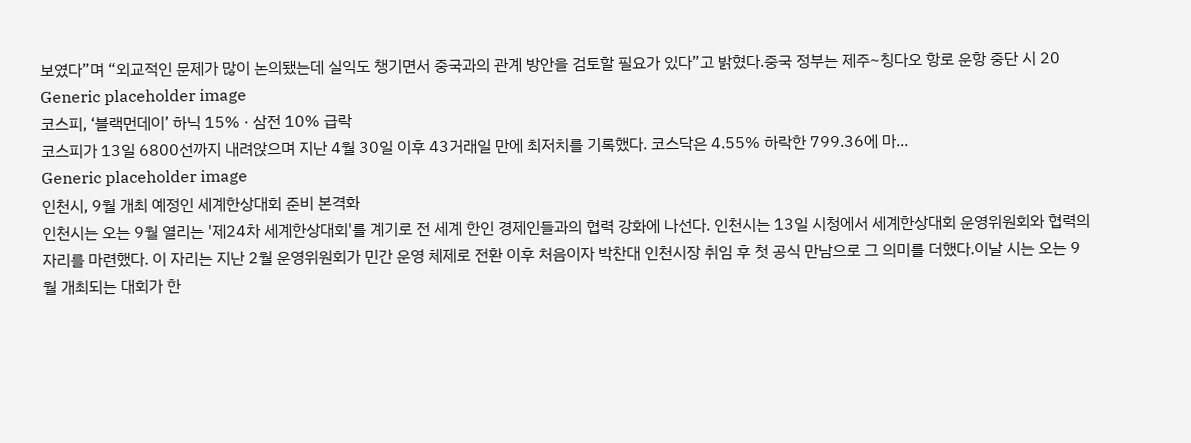보였다”며 “외교적인 문제가 많이 논의됐는데 실익도 챙기면서 중국과의 관계 방안을 검토할 필요가 있다”고 밝혔다.중국 정부는 제주~칭다오 항로 운항 중단 시 20
Generic placeholder image
코스피, ‘블랙먼데이’ 하닉 15% · 삼전 10% 급락
코스피가 13일 6800선까지 내려앉으며 지난 4월 30일 이후 43거래일 만에 최저치를 기록했다. 코스닥은 4.55% 하락한 799.36에 마...
Generic placeholder image
인천시, 9월 개최 예정인 세계한상대회 준비 본격화
인천시는 오는 9월 열리는 '제24차 세계한상대회'를 계기로 전 세계 한인 경제인들과의 협력 강화에 나선다. 인천시는 13일 시청에서 세계한상대회 운영위원회와 협력의 자리를 마련했다. 이 자리는 지난 2월 운영위원회가 민간 운영 체제로 전환 이후 처음이자 박찬대 인천시장 취임 후 첫 공식 만남으로 그 의미를 더했다.이날 시는 오는 9월 개최되는 대회가 한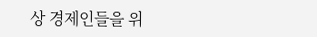상 경제인들을 위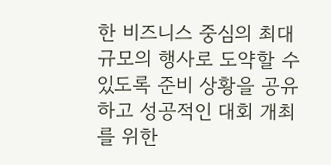한 비즈니스 중심의 최대 규모의 행사로 도약할 수 있도록 준비 상황을 공유하고 성공적인 대회 개최를 위한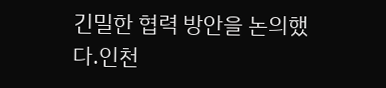긴밀한 협력 방안을 논의했다.인천